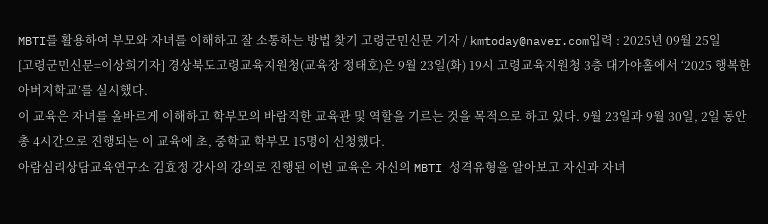MBTI를 활용하여 부모와 자녀를 이해하고 잘 소통하는 방법 찾기 고령군민신문 기자 / kmtoday@naver.com입력 : 2025년 09월 25일
[고령군민신문=이상희기자] 경상북도고령교육지원청(교육장 정태호)은 9월 23일(화) 19시 고령교육지원청 3층 대가야홀에서 ‘2025 행복한 아버지학교’를 실시했다.
이 교육은 자녀를 올바르게 이해하고 학부모의 바람직한 교육관 및 역할을 기르는 것을 목적으로 하고 있다. 9월 23일과 9월 30일, 2일 동안 총 4시간으로 진행되는 이 교육에 초, 중학교 학부모 15명이 신청했다.
아람심리상담교육연구소 김효정 강사의 강의로 진행된 이번 교육은 자신의 MBTI 성격유형을 알아보고 자신과 자녀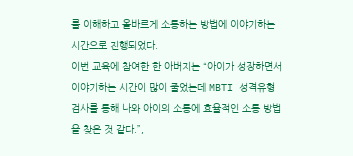를 이해하고 올바르게 소통하는 방법에 이야기하는 시간으로 진행되었다.
이번 교육에 참여한 한 아버지는 “아이가 성장하면서 이야기하는 시간이 많이 줄었는데 MBTI 성격유형 검사를 통해 나와 아이의 소통에 효율적인 소통 방법을 찾은 것 같다.”,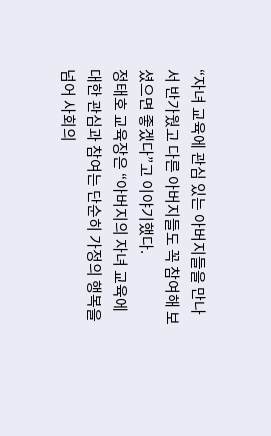“자녀 교육에 관심 있는 아버지들을 만나서 반가웠고 다른 아버지들도 꼭 참여해 보셨으면 좋겠다”고 이야기했다.
정태호 교육장은 “아버지의 자녀 교육에 대한 관심과 참여는 단순히 가정의 행복을 넘어 사회의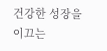건강한 성장을 이끄는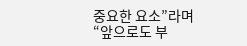중요한 요소”라며 “앞으로도 부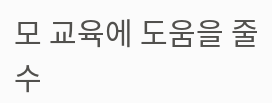모 교육에 도움을 줄 수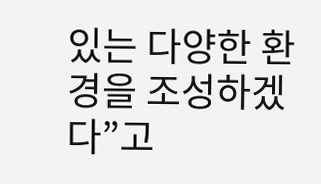있는 다양한 환경을 조성하겠다”고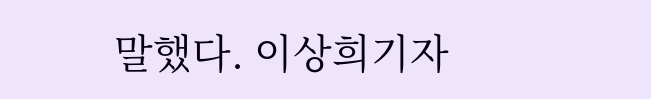말했다. 이상희기자